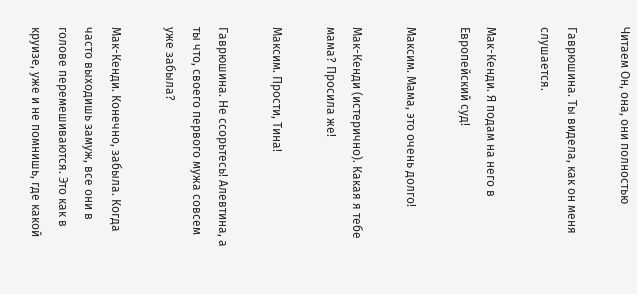Читаем Он, она, они полностью

Гаврюшина. Ты видела, как он меня слушается.

Мак-Кенди. Я подам на него в Европейский суд!

Максим. Мама, это очень долго!

Мак-Кенди (истерично). Какая я тебе мама? Просила же!

Максим. Прости, Тина!

Гаврюшина. Не ссорьтесь! Алевтина, а ты что, своего первого мужа совсем уже забыла?

Мак-Кенди. Конечно, забыла. Когда часто выходишь замуж, все они в голове перемешиваются. Это как в круизе, уже и не помнишь, где какой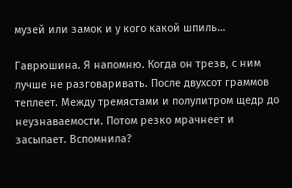музей или замок и у кого какой шпиль…

Гаврюшина. Я напомню. Когда он трезв, с ним лучше не разговаривать. После двухсот граммов теплеет. Между тремястами и полулитром щедр до неузнаваемости. Потом резко мрачнеет и засыпает. Вспомнила?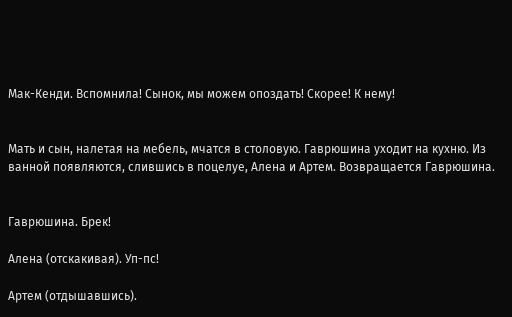Мак-Кенди. Вспомнила! Сынок, мы можем опоздать! Скорее! К нему!


Мать и сын, налетая на мебель, мчатся в столовую. Гаврюшина уходит на кухню. Из ванной появляются, слившись в поцелуе, Алена и Артем. Возвращается Гаврюшина.


Гаврюшина. Брек!

Алена (отскакивая). Уп-пс!

Артем (отдышавшись).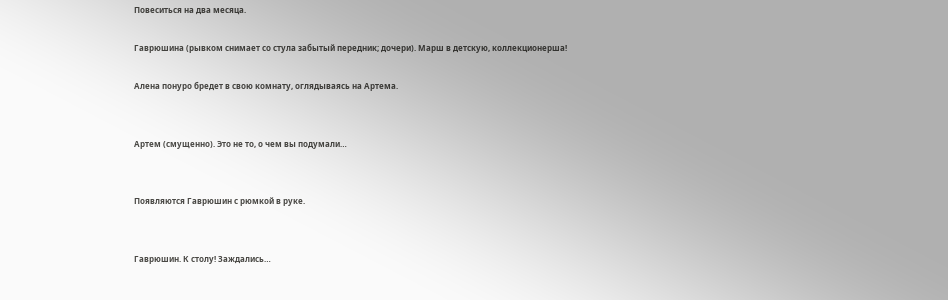Повеситься на два месяца.

Гаврюшина (рывком снимает со стула забытый передник; дочери). Марш в детскую, коллекционерша!

Алена понуро бредет в свою комнату, оглядываясь на Артема.


Артем (смущенно). Это не то, о чем вы подумали…


Появляются Гаврюшин с рюмкой в руке.


Гаврюшин. К столу! Заждались…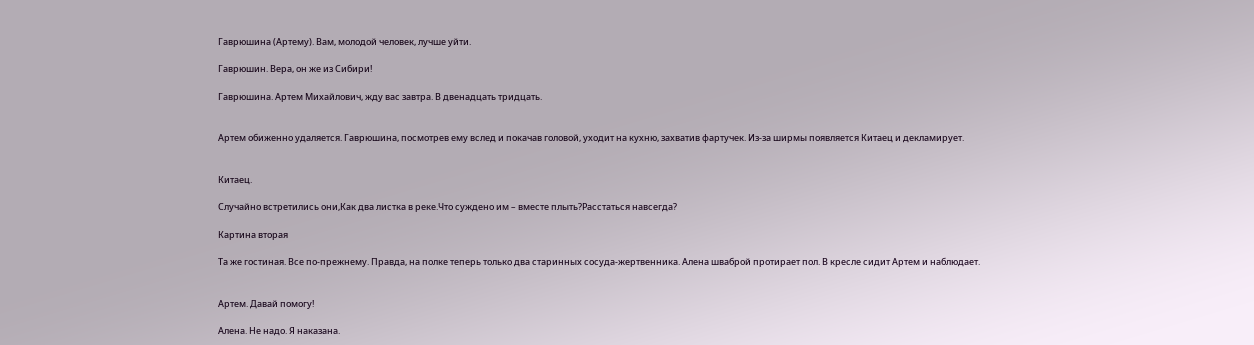Гаврюшина (Артему). Вам, молодой человек, лучше уйти.

Гаврюшин. Вера, он же из Сибири!

Гаврюшина. Артем Михайлович, жду вас завтра. В двенадцать тридцать.


Артем обиженно удаляется. Гаврюшина, посмотрев ему вслед и покачав головой, уходит на кухню, захватив фартучек. Из-за ширмы появляется Китаец и декламирует.


Китаец.

Случайно встретились они,Как два листка в реке.Что суждено им – вместе плыть?Расстаться навсегда?

Картина вторая

Та же гостиная. Все по-прежнему. Правда, на полке теперь только два старинных сосуда-жертвенника. Алена шваброй протирает пол. В кресле сидит Артем и наблюдает.


Артем. Давай помогу!

Алена. Не надо. Я наказана.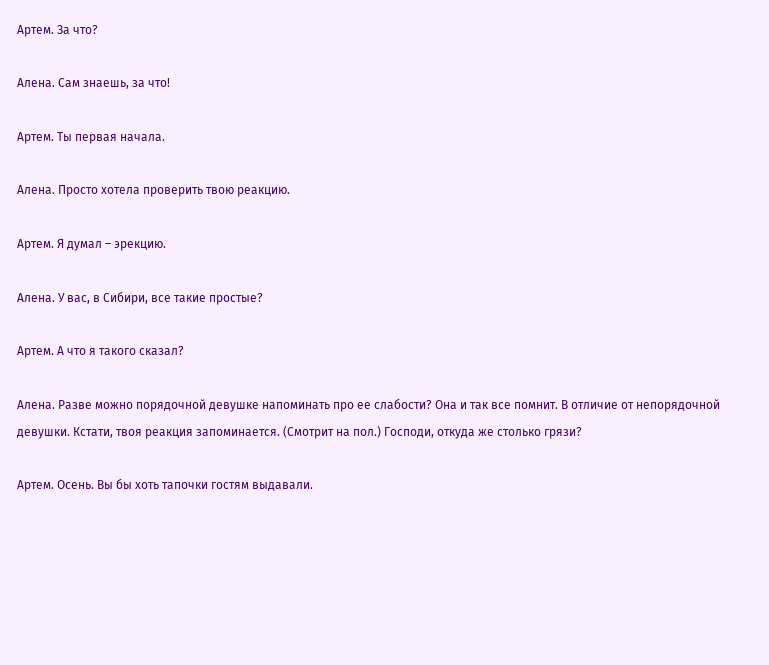Артем. За что?

Алена. Сам знаешь, за что!

Артем. Ты первая начала.

Алена. Просто хотела проверить твою реакцию.

Артем. Я думал – эрекцию.

Алена. У вас, в Сибири, все такие простые?

Артем. А что я такого сказал?

Алена. Разве можно порядочной девушке напоминать про ее слабости? Она и так все помнит. В отличие от непорядочной девушки. Кстати, твоя реакция запоминается. (Смотрит на пол.) Господи, откуда же столько грязи?

Артем. Осень. Вы бы хоть тапочки гостям выдавали.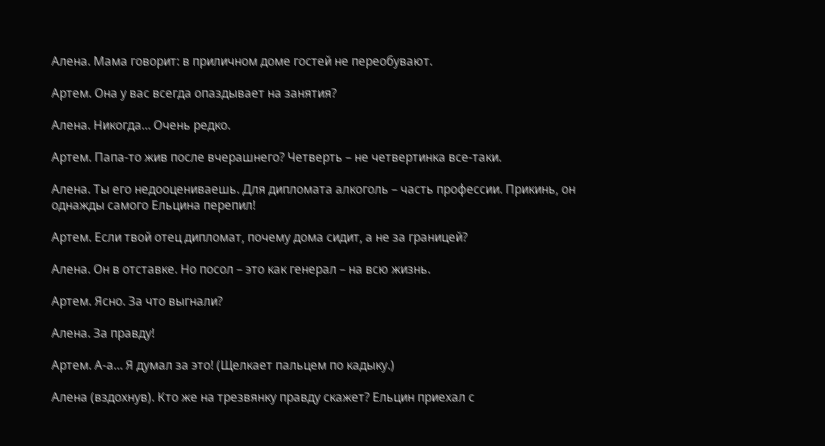Алена. Мама говорит: в приличном доме гостей не переобувают.

Артем. Она у вас всегда опаздывает на занятия?

Алена. Никогда… Очень редко.

Артем. Папа-то жив после вчерашнего? Четверть – не четвертинка все-таки.

Алена. Ты его недооцениваешь. Для дипломата алкоголь – часть профессии. Прикинь, он однажды самого Ельцина перепил!

Артем. Если твой отец дипломат, почему дома сидит, а не за границей?

Алена. Он в отставке. Но посол – это как генерал – на всю жизнь.

Артем. Ясно. За что выгнали?

Алена. За правду!

Артем. А-а… Я думал за это! (Щелкает пальцем по кадыку.)

Алена (вздохнув). Кто же на трезвянку правду скажет? Ельцин приехал с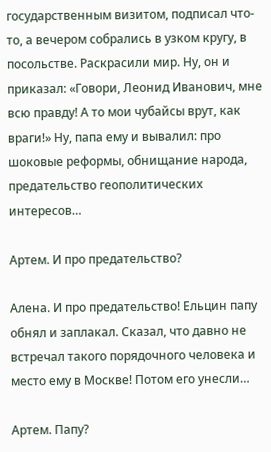государственным визитом, подписал что-то, а вечером собрались в узком кругу, в посольстве. Раскрасили мир. Ну, он и приказал: «Говори, Леонид Иванович, мне всю правду! А то мои чубайсы врут, как враги!» Ну, папа ему и вывалил: про шоковые реформы, обнищание народа, предательство геополитических интересов…

Артем. И про предательство?

Алена. И про предательство! Ельцин папу обнял и заплакал. Сказал, что давно не встречал такого порядочного человека и место ему в Москве! Потом его унесли…

Артем. Папу?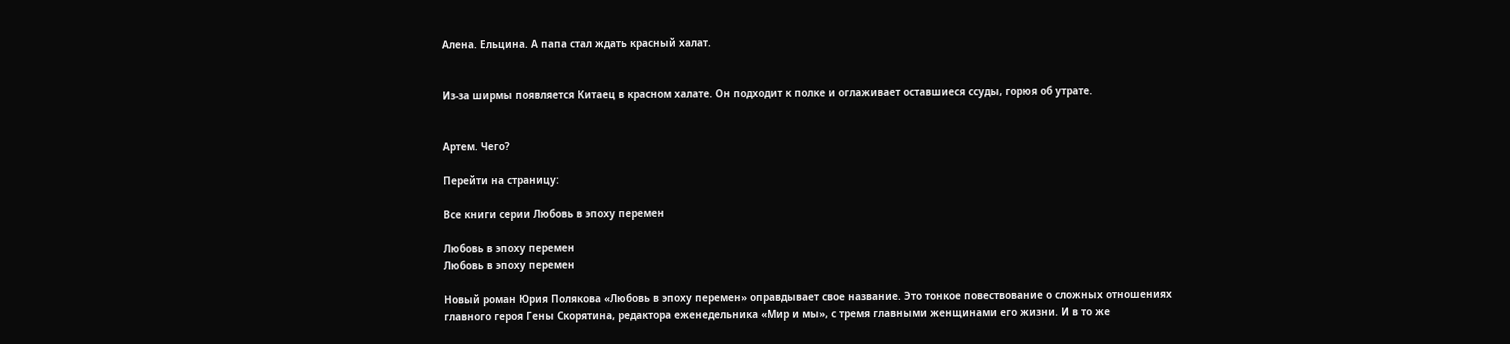Алена. Ельцина. А папа стал ждать красный халат.


Из-за ширмы появляется Китаец в красном халате. Он подходит к полке и оглаживает оставшиеся ссуды, горюя об утрате.


Артем. Чего?

Перейти на страницу:

Все книги серии Любовь в эпоху перемен

Любовь в эпоху перемен
Любовь в эпоху перемен

Новый роман Юрия Полякова «Любовь в эпоху перемен» оправдывает свое название. Это тонкое повествование о сложных отношениях главного героя Гены Скорятина, редактора еженедельника «Мир и мы», с тремя главными женщинами его жизни. И в то же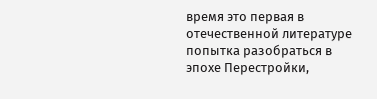время это первая в отечественной литературе попытка разобраться в эпохе Перестройки,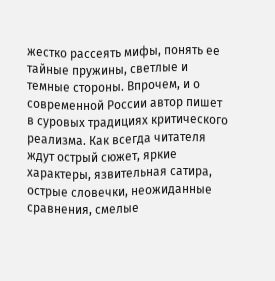жестко рассеять мифы, понять ее тайные пружины, светлые и темные стороны. Впрочем, и о современной России автор пишет в суровых традициях критического реализма. Как всегда читателя ждут острый сюжет, яркие характеры, язвительная сатира, острые словечки, неожиданные сравнения, смелые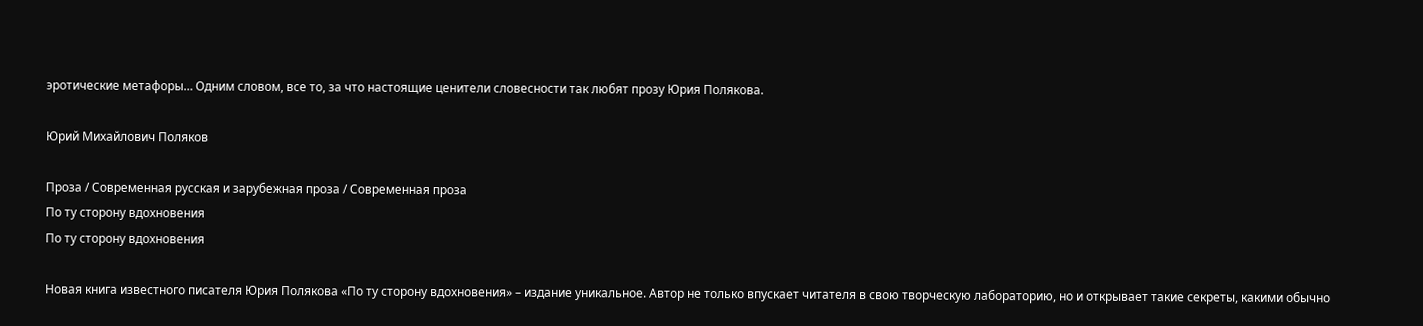эротические метафоры… Одним словом, все то, за что настоящие ценители словесности так любят прозу Юрия Полякова.

Юрий Михайлович Поляков

Проза / Современная русская и зарубежная проза / Современная проза
По ту сторону вдохновения
По ту сторону вдохновения

Новая книга известного писателя Юрия Полякова «По ту сторону вдохновения» – издание уникальное. Автор не только впускает читателя в свою творческую лабораторию, но и открывает такие секреты, какими обычно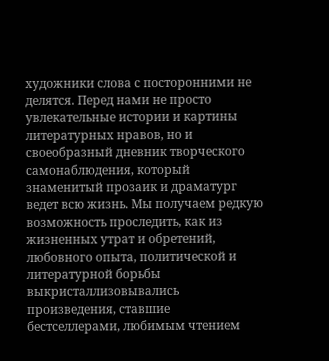художники слова с посторонними не делятся. Перед нами не просто увлекательные истории и картины литературных нравов, но и своеобразный дневник творческого самонаблюдения, который знаменитый прозаик и драматург ведет всю жизнь. Мы получаем редкую возможность проследить, как из жизненных утрат и обретений, любовного опыта, политической и литературной борьбы выкристаллизовывались произведения, ставшие бестселлерами, любимым чтением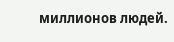миллионов людей.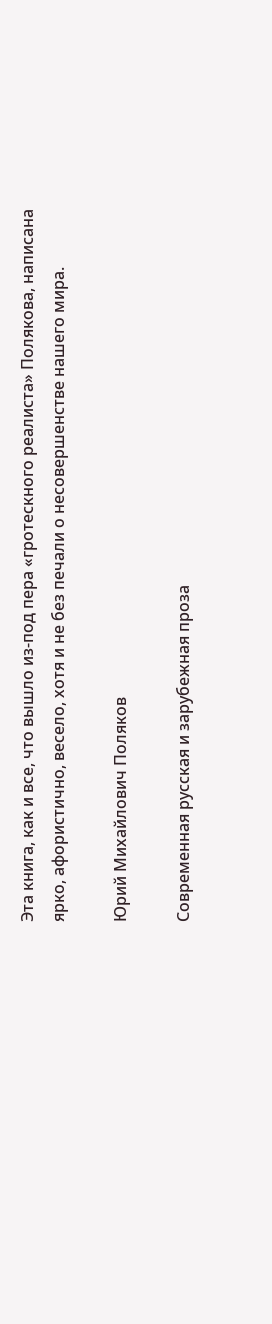Эта книга, как и все, что вышло из-под пера «гротескного реалиста» Полякова, написана ярко, афористично, весело, хотя и не без печали о несовершенстве нашего мира.

Юрий Михайлович Поляков

Современная русская и зарубежная проза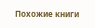Похожие книги